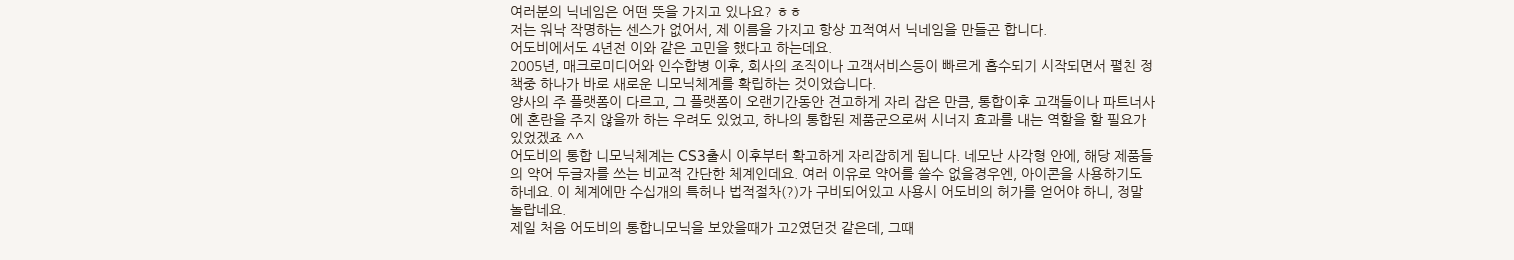여러분의 닉네임은 어떤 뜻을 가지고 있나요? ㅎㅎ
저는 워낙 작명하는 센스가 없어서, 제 이름을 가지고 항상 끄적여서 닉네임을 만들곤 합니다.
어도비에서도 4년전 이와 같은 고민을 했다고 하는데요.
2005년, 매크로미디어와 인수합병 이후, 회사의 조직이나 고객서비스등이 빠르게 흡수되기 시작되면서 펼친 정책중 하나가 바로 새로운 니모닉체계를 확립하는 것이었습니다.
양사의 주 플랫폼이 다르고, 그 플랫폼이 오랜기간동안 견고하게 자리 잡은 만큼, 통합이후 고객들이나 파트너사에 혼란을 주지 않을까 하는 우려도 있었고, 하나의 통합된 제품군으로써 시너지 효과를 내는 역할을 할 필요가 있었겠죠 ^^
어도비의 통합 니모닉체계는 CS3출시 이후부터 확고하게 자리잡히게 됩니다. 네모난 사각형 안에, 해당 제품들의 약어 두글자를 쓰는 비교적 간단한 체계인데요. 여러 이유로 약어를 쓸수 없을경우엔, 아이콘을 사용하기도 하네요. 이 체계에만 수십개의 특허나 법적절차(?)가 구비되어있고 사용시 어도비의 허가를 얻어야 하니, 정말 놀랍네요.
제일 처음 어도비의 통합니모닉을 보았을때가 고2였던것 같은데, 그때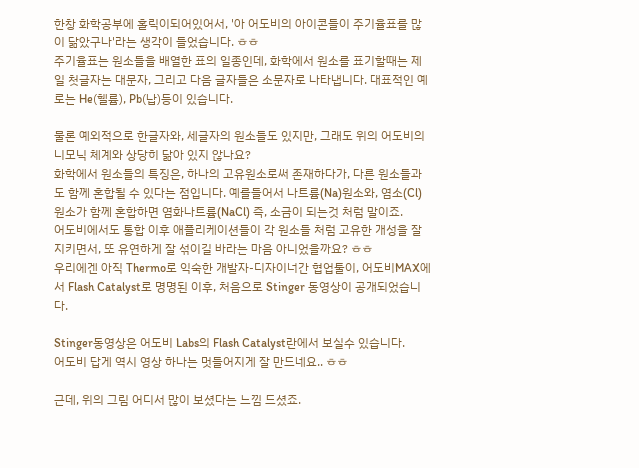한창 화학공부에 홀릭이되어있어서, '아 어도비의 아이콘들이 주기율표를 많이 닮았구나'라는 생각이 들었습니다. ㅎㅎ
주기율표는 원소들을 배열한 표의 일종인데, 화학에서 원소를 표기할때는 제일 첫글자는 대문자, 그리고 다음 글자들은 소문자로 나타냅니다. 대표적인 예로는 He(헬륨), Pb(납)등이 있습니다.

물론 예외적으로 한글자와, 세글자의 원소들도 있지만, 그래도 위의 어도비의 니모닉 체계와 상당히 닮아 있지 않나요?
화학에서 원소들의 특징은, 하나의 고유원소로써 존재하다가, 다른 원소들과도 함께 혼합될 수 있다는 점입니다. 예를들어서 나트륨(Na)원소와, 염소(Cl)원소가 함께 혼합하면 염화나트륨(NaCl) 즉, 소금이 되는것 처럼 말이죠.
어도비에서도 통합 이후 애플리케이션들이 각 원소들 처럼 고유한 개성을 잘 지키면서, 또 유연하게 잘 섞이길 바라는 마음 아니었을까요? ㅎㅎ
우리에겐 아직 Thermo로 익숙한 개발자-디자이너간 협업툴이, 어도비MAX에서 Flash Catalyst로 명명된 이후, 처음으로 Stinger 동영상이 공개되었습니다.

Stinger동영상은 어도비 Labs의 Flash Catalyst란에서 보실수 있습니다.
어도비 답게 역시 영상 하나는 멋들어지게 잘 만드네요.. ㅎㅎ

근데, 위의 그림 어디서 많이 보셨다는 느낌 드셨죠.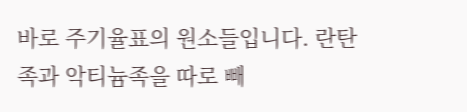바로 주기율표의 원소들입니다. 란탄족과 악티늄족을 따로 빼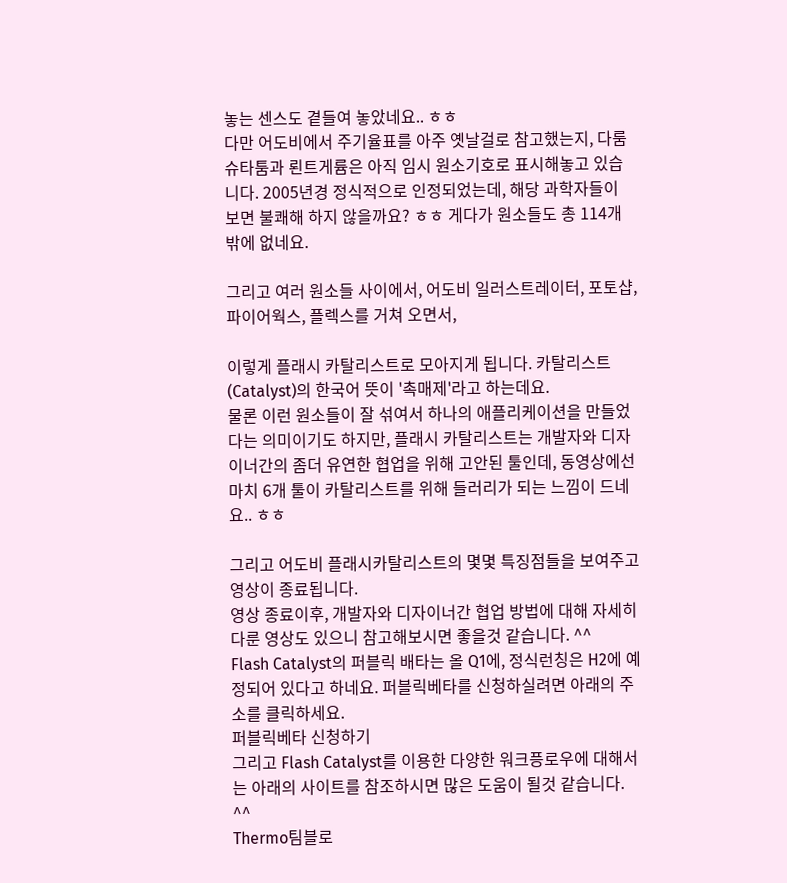놓는 센스도 곁들여 놓았네요.. ㅎㅎ
다만 어도비에서 주기율표를 아주 옛날걸로 참고했는지, 다룸슈타툼과 뢴트게륨은 아직 임시 원소기호로 표시해놓고 있습니다. 2005년경 정식적으로 인정되었는데, 해당 과학자들이 보면 불쾌해 하지 않을까요? ㅎㅎ 게다가 원소들도 총 114개밖에 없네요.

그리고 여러 원소들 사이에서, 어도비 일러스트레이터, 포토샵, 파이어웍스, 플렉스를 거쳐 오면서,

이렇게 플래시 카탈리스트로 모아지게 됩니다. 카탈리스트(Catalyst)의 한국어 뜻이 '촉매제'라고 하는데요.
물론 이런 원소들이 잘 섞여서 하나의 애플리케이션을 만들었다는 의미이기도 하지만, 플래시 카탈리스트는 개발자와 디자이너간의 좀더 유연한 협업을 위해 고안된 툴인데, 동영상에선 마치 6개 툴이 카탈리스트를 위해 들러리가 되는 느낌이 드네요.. ㅎㅎ

그리고 어도비 플래시카탈리스트의 몇몇 특징점들을 보여주고 영상이 종료됩니다.
영상 종료이후, 개발자와 디자이너간 협업 방법에 대해 자세히 다룬 영상도 있으니 참고해보시면 좋을것 같습니다. ^^
Flash Catalyst의 퍼블릭 배타는 올 Q1에, 정식런칭은 H2에 예정되어 있다고 하네요. 퍼블릭베타를 신청하실려면 아래의 주소를 클릭하세요.
퍼블릭베타 신청하기
그리고 Flash Catalyst를 이용한 다양한 워크픙로우에 대해서는 아래의 사이트를 참조하시면 많은 도움이 될것 같습니다. ^^
Thermo팀블로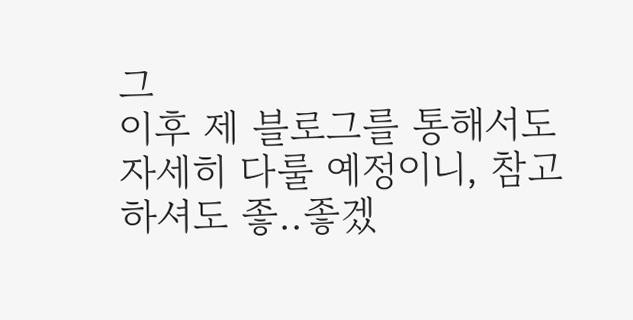그
이후 제 블로그를 통해서도 자세히 다룰 예정이니, 참고하셔도 좋..좋겠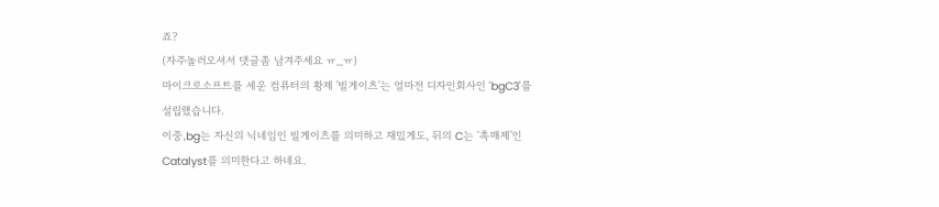죠?
(자주놀러오셔서 댓글좀 남겨주세요 ㅠ_ㅠ)
마이크로소프트를 세운 컴퓨터의 황제 '빌게이츠'는 얼마전 디자인회사인 'bgC3'를 설립했습니다.
이중,bg는 자신의 닉네임인 빌게이츠를 의미하고 재밌게도, 뒤의 C는 '촉매제'인 Catalyst를 의미한다고 하네요.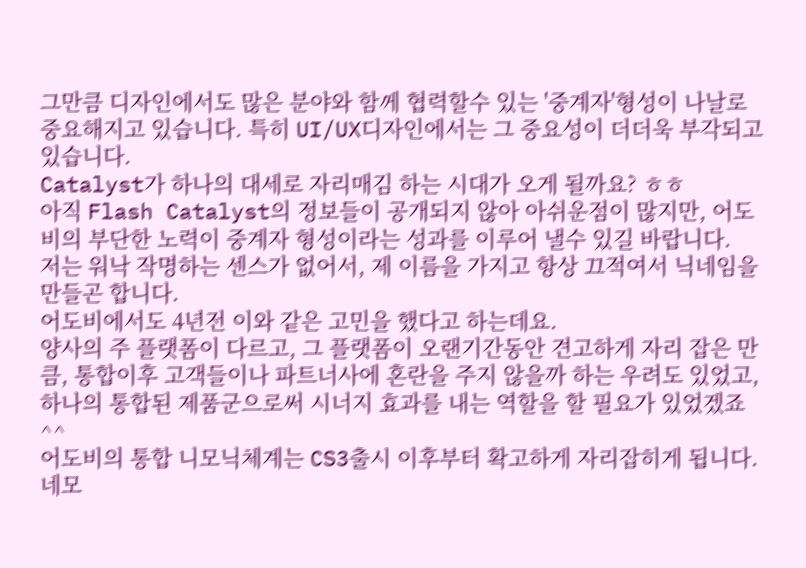그만큼 디자인에서도 많은 분야와 함께 협력할수 있는 '중계자'형성이 나날로 중요해지고 있습니다. 특히 UI/UX디자인에서는 그 중요성이 더더욱 부각되고 있습니다.
Catalyst가 하나의 대세로 자리매김 하는 시대가 오게 될까요? ㅎㅎ
아직 Flash Catalyst의 정보들이 공개되지 않아 아쉬운점이 많지만, 어도비의 부단한 노력이 중계자 형성이라는 성과를 이루어 낼수 있길 바랍니다.
저는 워낙 작명하는 센스가 없어서, 제 이름을 가지고 항상 끄적여서 닉네임을 만들곤 합니다.
어도비에서도 4년전 이와 같은 고민을 했다고 하는데요.
양사의 주 플랫폼이 다르고, 그 플랫폼이 오랜기간동안 견고하게 자리 잡은 만큼, 통합이후 고객들이나 파트너사에 혼란을 주지 않을까 하는 우려도 있었고, 하나의 통합된 제품군으로써 시너지 효과를 내는 역할을 할 필요가 있었겠죠 ^^
어도비의 통합 니모닉체계는 CS3출시 이후부터 확고하게 자리잡히게 됩니다. 네모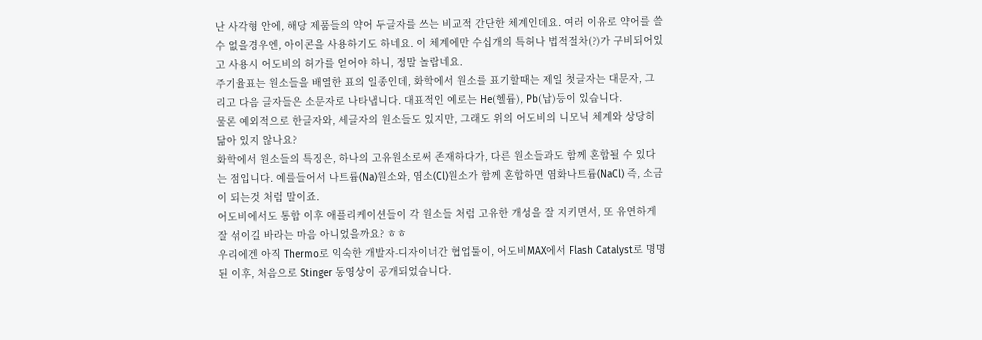난 사각형 안에, 해당 제품들의 약어 두글자를 쓰는 비교적 간단한 체계인데요. 여러 이유로 약어를 쓸수 없을경우엔, 아이콘을 사용하기도 하네요. 이 체계에만 수십개의 특허나 법적절차(?)가 구비되어있고 사용시 어도비의 허가를 얻어야 하니, 정말 놀랍네요.
주기율표는 원소들을 배열한 표의 일종인데, 화학에서 원소를 표기할때는 제일 첫글자는 대문자, 그리고 다음 글자들은 소문자로 나타냅니다. 대표적인 예로는 He(헬륨), Pb(납)등이 있습니다.
물론 예외적으로 한글자와, 세글자의 원소들도 있지만, 그래도 위의 어도비의 니모닉 체계와 상당히 닮아 있지 않나요?
화학에서 원소들의 특징은, 하나의 고유원소로써 존재하다가, 다른 원소들과도 함께 혼합될 수 있다는 점입니다. 예를들어서 나트륨(Na)원소와, 염소(Cl)원소가 함께 혼합하면 염화나트륨(NaCl) 즉, 소금이 되는것 처럼 말이죠.
어도비에서도 통합 이후 애플리케이션들이 각 원소들 처럼 고유한 개성을 잘 지키면서, 또 유연하게 잘 섞이길 바라는 마음 아니었을까요? ㅎㅎ
우리에겐 아직 Thermo로 익숙한 개발자-디자이너간 협업툴이, 어도비MAX에서 Flash Catalyst로 명명된 이후, 처음으로 Stinger 동영상이 공개되었습니다.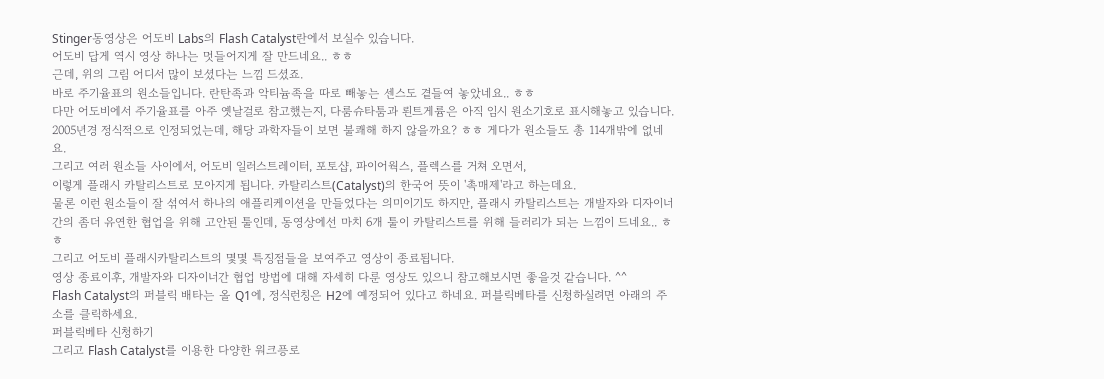Stinger동영상은 어도비 Labs의 Flash Catalyst란에서 보실수 있습니다.
어도비 답게 역시 영상 하나는 멋들어지게 잘 만드네요.. ㅎㅎ
근데, 위의 그림 어디서 많이 보셨다는 느낌 드셨죠.
바로 주기율표의 원소들입니다. 란탄족과 악티늄족을 따로 빼놓는 센스도 곁들여 놓았네요.. ㅎㅎ
다만 어도비에서 주기율표를 아주 옛날걸로 참고했는지, 다룸슈타툼과 뢴트게륨은 아직 임시 원소기호로 표시해놓고 있습니다. 2005년경 정식적으로 인정되었는데, 해당 과학자들이 보면 불쾌해 하지 않을까요? ㅎㅎ 게다가 원소들도 총 114개밖에 없네요.
그리고 여러 원소들 사이에서, 어도비 일러스트레이터, 포토샵, 파이어웍스, 플렉스를 거쳐 오면서,
이렇게 플래시 카탈리스트로 모아지게 됩니다. 카탈리스트(Catalyst)의 한국어 뜻이 '촉매제'라고 하는데요.
물론 이런 원소들이 잘 섞여서 하나의 애플리케이션을 만들었다는 의미이기도 하지만, 플래시 카탈리스트는 개발자와 디자이너간의 좀더 유연한 협업을 위해 고안된 툴인데, 동영상에선 마치 6개 툴이 카탈리스트를 위해 들러리가 되는 느낌이 드네요.. ㅎㅎ
그리고 어도비 플래시카탈리스트의 몇몇 특징점들을 보여주고 영상이 종료됩니다.
영상 종료이후, 개발자와 디자이너간 협업 방법에 대해 자세히 다룬 영상도 있으니 참고해보시면 좋을것 같습니다. ^^
Flash Catalyst의 퍼블릭 배타는 올 Q1에, 정식런칭은 H2에 예정되어 있다고 하네요. 퍼블릭베타를 신청하실려면 아래의 주소를 클릭하세요.
퍼블릭베타 신청하기
그리고 Flash Catalyst를 이용한 다양한 워크픙로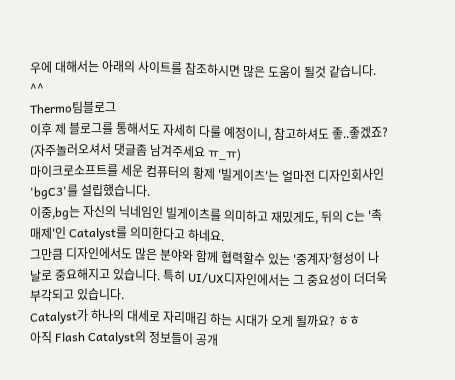우에 대해서는 아래의 사이트를 참조하시면 많은 도움이 될것 같습니다. ^^
Thermo팀블로그
이후 제 블로그를 통해서도 자세히 다룰 예정이니, 참고하셔도 좋..좋겠죠?
(자주놀러오셔서 댓글좀 남겨주세요 ㅠ_ㅠ)
마이크로소프트를 세운 컴퓨터의 황제 '빌게이츠'는 얼마전 디자인회사인 'bgC3'를 설립했습니다.
이중,bg는 자신의 닉네임인 빌게이츠를 의미하고 재밌게도, 뒤의 C는 '촉매제'인 Catalyst를 의미한다고 하네요.
그만큼 디자인에서도 많은 분야와 함께 협력할수 있는 '중계자'형성이 나날로 중요해지고 있습니다. 특히 UI/UX디자인에서는 그 중요성이 더더욱 부각되고 있습니다.
Catalyst가 하나의 대세로 자리매김 하는 시대가 오게 될까요? ㅎㅎ
아직 Flash Catalyst의 정보들이 공개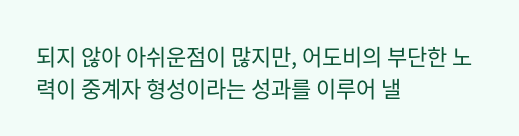되지 않아 아쉬운점이 많지만, 어도비의 부단한 노력이 중계자 형성이라는 성과를 이루어 낼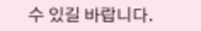수 있길 바랍니다.